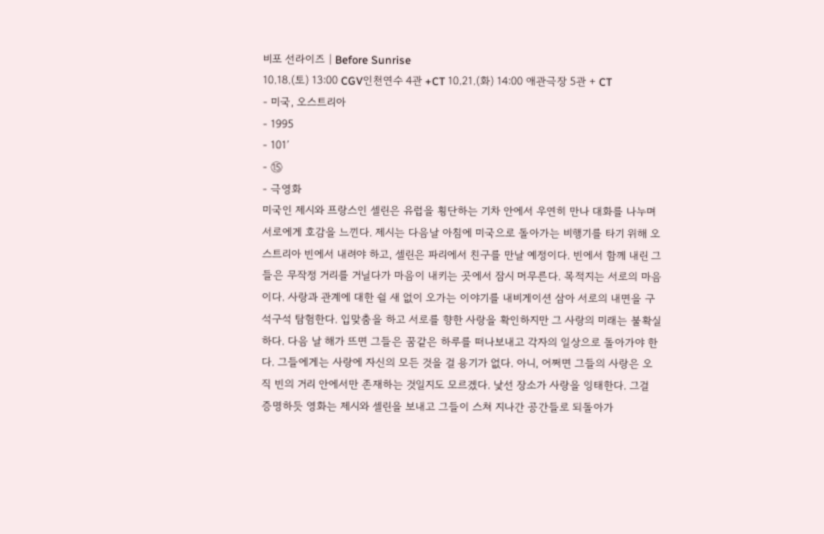비포 선라이즈 | Before Sunrise
10.18.(토) 13:00 CGV인천연수 4관 +CT 10.21.(화) 14:00 애관극장 5관 + CT
- 미국, 오스트리아
- 1995
- 101′
- ⑮
- 극영화
미국인 제시와 프랑스인 셀린은 유럽을 횡단하는 기차 안에서 우연히 만나 대화를 나누며 서로에게 호감을 느낀다. 제시는 다음날 아침에 미국으로 돌아가는 비행기를 타기 위해 오스트리아 빈에서 내려야 하고, 셀린은 파리에서 친구를 만날 예정이다. 빈에서 함께 내린 그들은 무작정 거리를 거닐다가 마음이 내키는 곳에서 잠시 머무른다. 목적지는 서로의 마음이다. 사랑과 관계에 대한 쉴 새 없이 오가는 이야기를 내비게이션 삼아 서로의 내면을 구석구석 탐험한다. 입맞춤을 하고 서로를 향한 사랑을 확인하지만 그 사랑의 미래는 불확실하다. 다음 날 해가 뜨면 그들은 꿈같은 하루를 떠나보내고 각자의 일상으로 돌아가야 한다. 그들에게는 사랑에 자신의 모든 것을 걸 용기가 없다. 아니, 어쩌면 그들의 사랑은 오직 빈의 거리 안에서만 존재하는 것일지도 모르겠다. 낯선 장소가 사랑을 잉태한다. 그걸 증명하듯 영화는 제시와 셀린을 보내고 그들이 스쳐 지나간 공간들로 되돌아가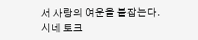서 사랑의 여운을 붙잡는다.
시네 토크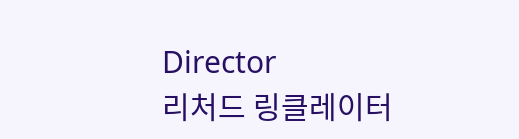Director
리처드 링클레이터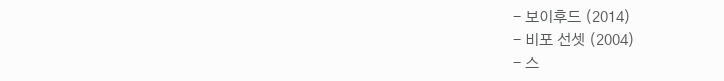- 보이후드 (2014)
- 비포 선셋 (2004)
- 스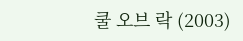쿨 오브 락 (2003)